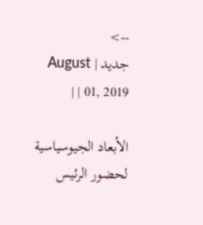-->
جديد | August 01, 2019 | |

الأبعاد الجيوسياسية لحضور الرئيس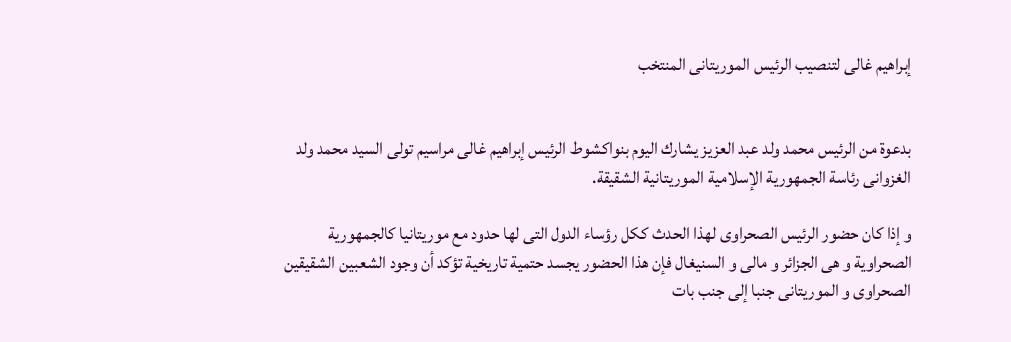إبراهيم غالى لتنصيب الرئيس الموريتانى المنتخب


بدعوة من الرئيس محمد ولد عبد العزيز يشارك اليوم بنواكشوط الرئيس إبراهيم غالى مراسيم تولى السيد محمد ولد الغزوانى رئاسة الجمهورية الإسلامية الموريتانية الشقيقة.

و إذا كان حضور الرئيس الصحراوى لهذا الحدث ككل رؤساء الدول التى لها حدود مع موريتانيا كالجمهورية الصحراوية و هى الجزائر و مالى و السنيغال فإن هذا الحضور يجسد حتمية تاريخية تؤكد أن وجود الشعبين الشقيقين الصحراوى و الموريتانى جنبا إلى جنب بات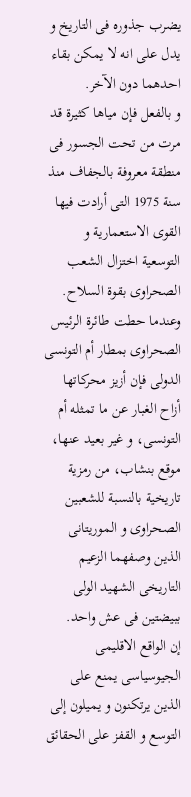يضرب جذوره فى التاريخ و يدل على انه لا يمكن بقاء احدهما دون الآخر.
و بالفعل فإن مياها كثيرة قد مرت من تحت الجسور فى منطقة معروفة بالجفاف منذ سنة 1975 التى أرادت فيها القوى الاستعمارية و التوسعية اختزال الشعب الصحراوى بقوة السلاح.
وعندما حطت طائرة الرئيس الصحراوى بمطار أم التونسى الدولى فإن أزيز محركاتها أزاح الغبار عن ما تمثله أم التونسى، و غير بعيد عنها، موقع بنشاب، من رمزية تاريخية بالنسبة للشعبين الصحراوى و الموريتانى الذين وصفهما الزعيم التاريخى الشهيد الولى ببيضتين فى عش واحد.
إن الواقع الاقليمى الجيوسياسى يمنع على الذين يرتكنون و يميلون إلى التوسع و القفز على الحقائق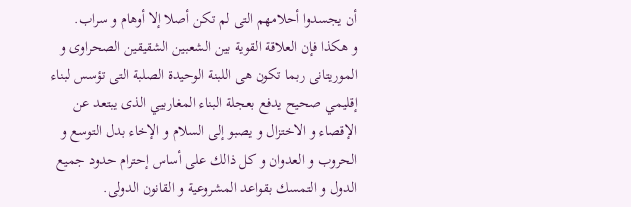أن يجسدوا أحلامهم التى لم تكن أصلا إلا أوهام و سراب.
و هكذا فإن العلاقة القوية بين الشعبين الشقيقين الصحراوى و الموريتانى ربما تكون هى اللبنة الوحيدة الصلبة التى تؤسس لبناء إقليمي صحيح يدفع بعجلة البناء المغاربيي الذى يبتعد عن الإقصاء و الاختزال و يصبو إلى السلام و الإخاء بدل التوسع و الحروب و العدوان و كل ذالك على أساس إحترام حدود جميع الدول و التمسك بقواعد المشروعية و القانون الدولى.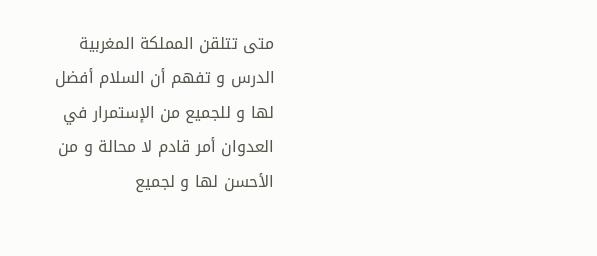متى تتلقن المملكة المغربية الدرس و تفهم أن السلام أفضل لها و للجميع من الإستمرار في العدوان أمر قادم لا محالة و من الأحسن لها و لجميع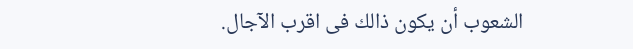الشعوب أن يكون ذالك فى اقرب الآجال.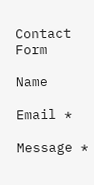Contact Form

Name

Email *

Message *